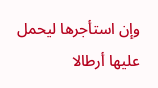وإن استأجرها ليحمل عليها أرطالا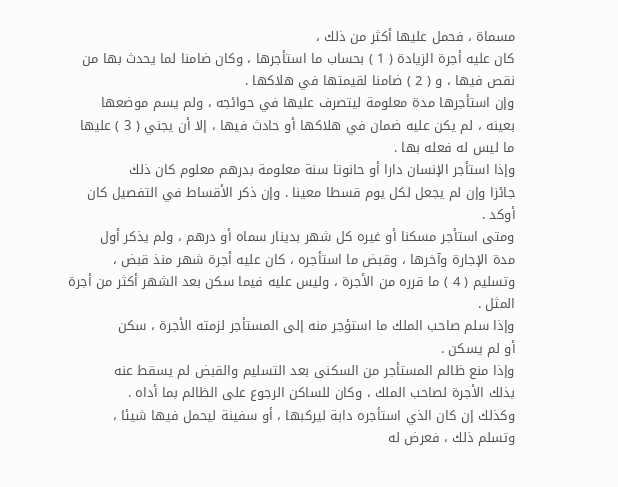مسماة ، فحمل عليها أكثر من ذلك ،
كان عليه أجرة الزيادة ( 1 ) بحساب ما استأجرها ، وكان ضامنا لما يحدث بها من
نقص فيها ، و ( 2 ) ضامنا لقيمتها في هلاكها .
وإن استأجرها مدة معلومة ليتصرف عليها في حوائجه ، ولم يسم موضعها
بعينه ، لم يكن عليه ضمان في هلاكها أو حادث فيها ، إلا أن يجني ( 3 ) عليها
ما ليس له فعله بها .
وإذا استأجر الإنسان دارا أو حانوتا سنة معلومة بدرهم معلوم كان ذلك
جائزا وإن لم يجعل لكل يوم قسطا معينا . وإن ذكر الأقساط في التفصيل كان
أوكد .
ومتى استأجر مسكنا أو غيره كل شهر بدينار سماه أو درهم ، ولم يذكر أول
مدة الإجارة وآخرها ، وقبض ما استأجره ، كان عليه أجرة شهر منذ قبض ،
وتسليم ( 4 ) ما قرره من الأجرة ، وليس عليه فيما سكن بعد الشهر أكثر من أجرة
المثل .
وإذا سلم صاحب الملك ما استؤجر منه إلى المستأجر لزمته الأجرة ، سكن
أو لم يسكن .
وإذا منع ظالم المستأجر من السكنى بعد التسليم والقبض لم يسقط عنه
بذلك الأجرة لصاحب الملك ، وكان للساكن الرجوع على الظالم بما أداه .
وكذلك إن كان الذي استأجره دابة ليركبها ، أو سفينة ليحمل فيها شيئا ،
وتسلم ذلك ، فعرض له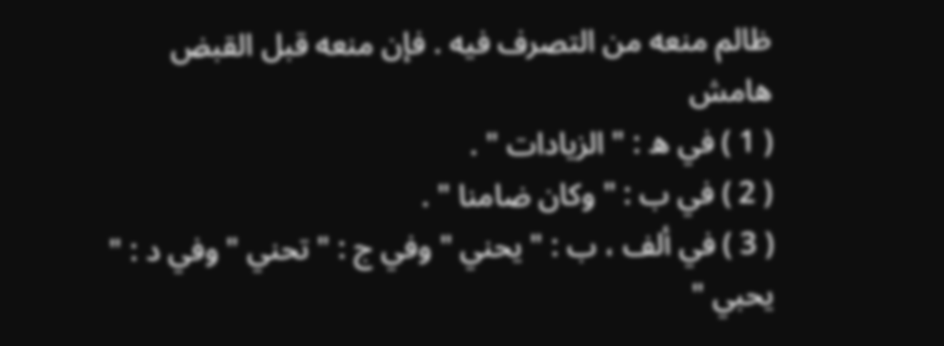ظالم منعه من التصرف فيه . فإن منعه قبل القبض
هامش
( 1 ) في ه : " الزيادات " .
( 2 ) في ب : " وكان ضامنا " .
( 3 ) في ألف ، ب : " يحني " وفي ج : " تحني " وفي د : " يحبي "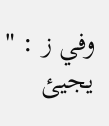وفي ز : " يجيئ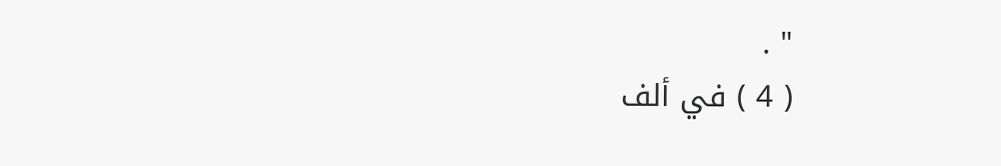" .
( 4 ) في ألف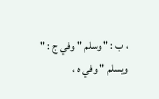، ب : " وسلم " وفي ج : " ويسلم " وفي ه ،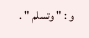و : " وتسلم " .